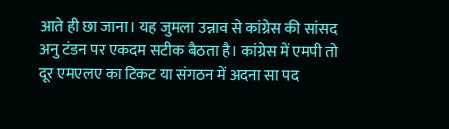आते ही छा जाना। यह जुमला उन्नाव से कांग्रेस की सांसद अनु टंडन पर एकदम सटीक बैठता है। कांग्रेस में एमपी तो दूर एमएलए का टिकट या संगठन में अदना सा पद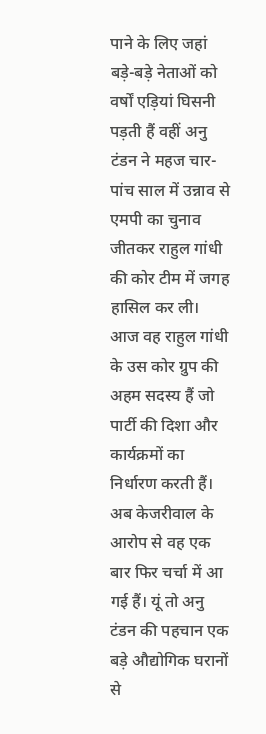पाने के लिए जहां बड़े-बड़े नेताओं को वर्षों एड़ियां घिसनी पड़ती हैं वहीं अनु टंडन ने महज चार-पांच साल में उन्नाव से एमपी का चुनाव जीतकर राहुल गांधी की कोर टीम में जगह हासिल कर ली।
आज वह राहुल गांधी के उस कोर ग्रुप की अहम सदस्य हैं जो पार्टी की दिशा और कार्यक्रमों का निर्धारण करती हैं। अब केजरीवाल के आरोप से वह एक बार फिर चर्चा में आ गई हैं। यूं तो अनु टंडन की पहचान एक बड़े औद्योगिक घरानों से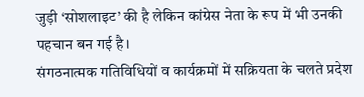जुड़ी ‘सोशलाइट’ की है लेकिन कांग्रेस नेता के रूप में भी उनकी पहचान बन गई है।
संगठनात्मक गतिविधियों व कार्यक्रमों में सक्रियता के चलते प्रदेश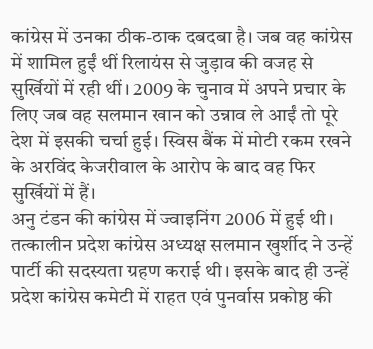कांग्रेस में उनका ठीक-ठाक दबदबा है। जब वह कांग्रेस में शामिल हुईं थीं रिलायंस से जुड़ाव की वजह से सुर्खियों में रही थीं। 2009 के चुनाव में अपने प्रचार के लिए जब वह सलमान खान को उन्नाव ले आईं तो पूरे देश में इसकी चर्चा हुई। स्विस बैंक में मोटी रकम रखने के अरविंद केजरीवाल के आरोप के बाद वह फिर सुर्खियों में हैं।
अनु टंडन की कांग्रेस में ज्वाइनिंग 2006 में हुई थी। तत्कालीन प्रदेश कांग्रेस अध्यक्ष सलमान खुर्शीद ने उन्हें पार्टी की सदस्यता ग्रहण कराई थी। इसके बाद ही उन्हें प्रदेश कांग्रेस कमेटी में राहत एवं पुनर्वास प्रकोष्ठ की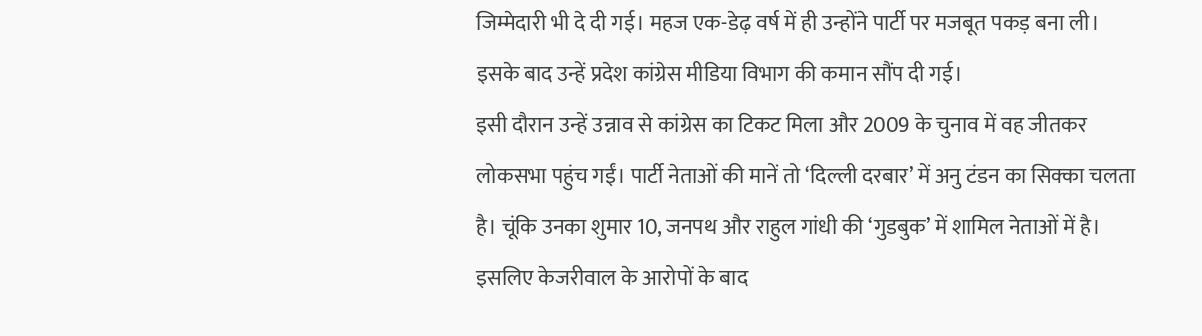जिम्मेदारी भी दे दी गई। महज एक-डेढ़ वर्ष में ही उन्होंने पार्टी पर मजबूत पकड़ बना ली। इसके बाद उन्हें प्रदेश कांग्रेस मीडिया विभाग की कमान सौंप दी गई।
इसी दौरान उन्हें उन्नाव से कांग्रेस का टिकट मिला और 2009 के चुनाव में वह जीतकर लोकसभा पहुंच गईं। पार्टी नेताओं की मानें तो ‘दिल्ली दरबार’ में अनु टंडन का सिक्का चलता है। चूंकि उनका शुमार 10, जनपथ और राहुल गांधी की ‘गुडबुक’ में शामिल नेताओं में है। इसलिए केजरीवाल के आरोपों के बाद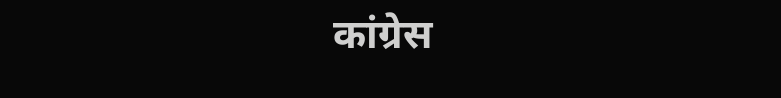कांग्रेस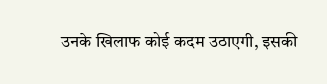उनके खिलाफ कोई कदम उठाएगी, इसकी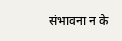संभावना न के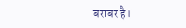बराबर है।